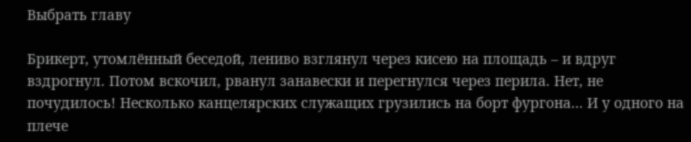Выбрать главу

Брикерт, утомлённый беседой, лениво взглянул через кисею на площадь – и вдруг вздрогнул. Потом вскочил, рванул занавески и перегнулся через перила. Нет, не почудилось! Несколько канцелярских служащих грузились на борт фургона… И у одного на плече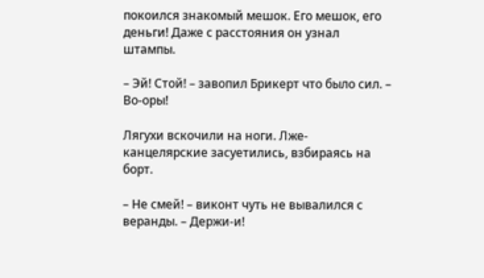покоился знакомый мешок. Его мешок, его деньги! Даже с расстояния он узнал штампы.

– Эй! Стой! – завопил Брикерт что было сил. – Во-оры!

Лягухи вскочили на ноги. Лже-канцелярские засуетились, взбираясь на борт.

– Не смей! – виконт чуть не вывалился с веранды. – Держи-и!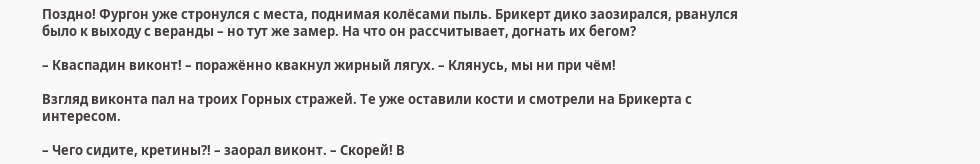Поздно! Фургон уже стронулся с места, поднимая колёсами пыль. Брикерт дико заозирался, рванулся было к выходу с веранды – но тут же замер. На что он рассчитывает, догнать их бегом?

– Кваспадин виконт! – поражённо квакнул жирный лягух. – Клянусь, мы ни при чём!

Взгляд виконта пал на троих Горных стражей. Те уже оставили кости и смотрели на Брикерта с интересом.

– Чего сидите, кретины?! – заорал виконт. – Скорей! В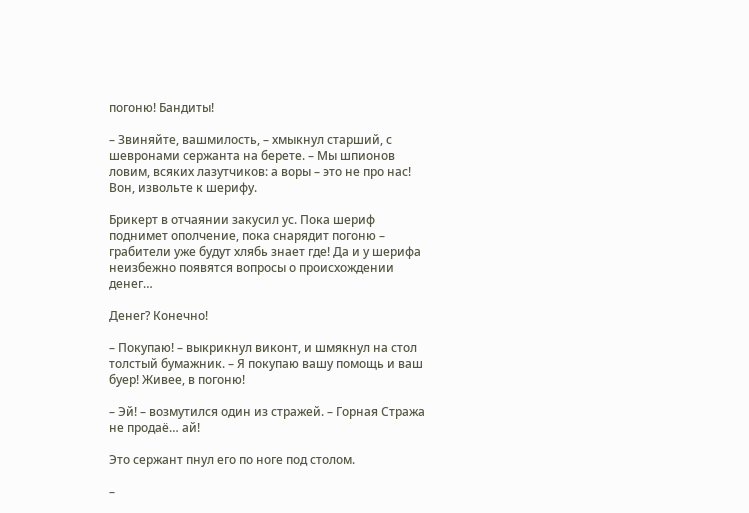погоню! Бандиты!

– Звиняйте, вашмилость, – хмыкнул старший, с шевронами сержанта на берете. – Мы шпионов ловим, всяких лазутчиков: а воры – это не про нас! Вон, извольте к шерифу.

Брикерт в отчаянии закусил ус. Пока шериф поднимет ополчение, пока снарядит погоню – грабители уже будут хлябь знает где! Да и у шерифа неизбежно появятся вопросы о происхождении денег…

Денег? Конечно!

– Покупаю! – выкрикнул виконт, и шмякнул на стол толстый бумажник. – Я покупаю вашу помощь и ваш буер! Живее, в погоню!

– Эй! – возмутился один из стражей. – Горная Стража не продаё… ай!

Это сержант пнул его по ноге под столом.

–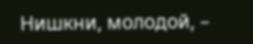Нишкни, молодой, –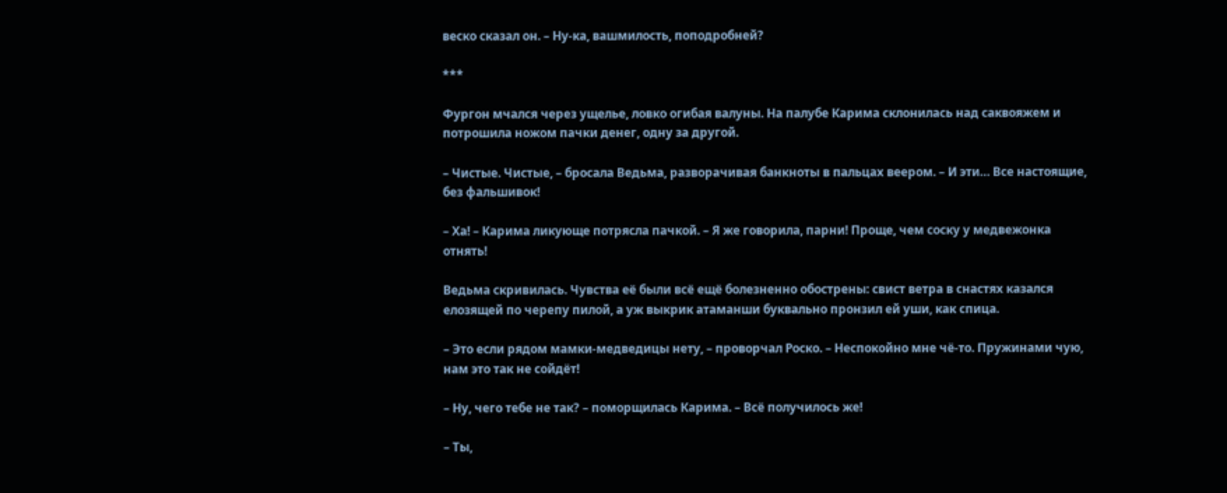веско сказал он. – Ну-ка, вашмилость, поподробней?

***

Фургон мчался через ущелье, ловко огибая валуны. На палубе Карима склонилась над саквояжем и потрошила ножом пачки денег, одну за другой.

– Чистые. Чистые, – бросала Ведьма, разворачивая банкноты в пальцах веером. – И эти… Все настоящие, без фальшивок!

– Ха! – Карима ликующе потрясла пачкой. – Я же говорила, парни! Проще, чем соску у медвежонка отнять!

Ведьма скривилась. Чувства её были всё ещё болезненно обострены: свист ветра в снастях казался елозящей по черепу пилой, а уж выкрик атаманши буквально пронзил ей уши, как спица.

– Это если рядом мамки-медведицы нету, – проворчал Роско. – Неспокойно мне чё-то. Пружинами чую, нам это так не сойдёт!

– Ну, чего тебе не так? – поморщилась Карима. – Всё получилось же!

– Ты,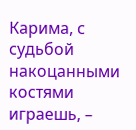Карима, с судьбой накоцанными костями играешь, –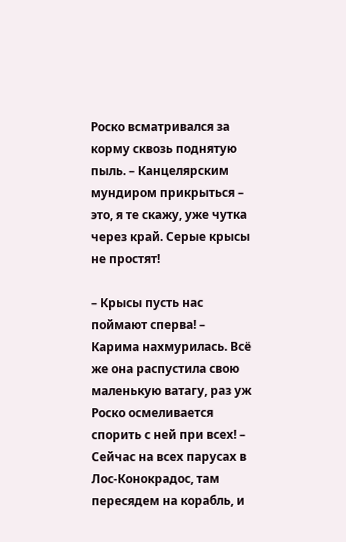Роско всматривался за корму сквозь поднятую пыль. – Канцелярским мундиром прикрыться – это, я те скажу, уже чутка через край. Серые крысы не простят!

– Крысы пусть нас поймают сперва! – Карима нахмурилась. Всё же она распустила свою маленькую ватагу, раз уж Роско осмеливается спорить с ней при всех! – Сейчас на всех парусах в Лос-Конокрадос, там пересядем на корабль, и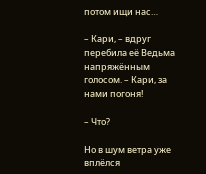потом ищи нас…

– Кари, – вдруг перебила её Ведьма напряжённым голосом. – Кари, за нами погоня!

– Что?

Но в шум ветра уже вплёлся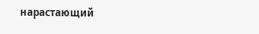нарастающий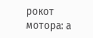рокот мотора: а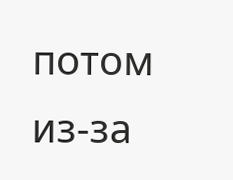потом из-за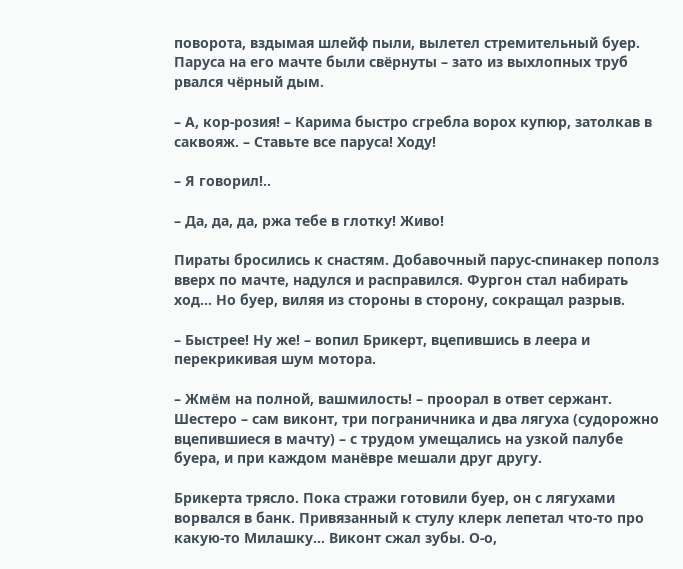поворота, вздымая шлейф пыли, вылетел стремительный буер. Паруса на его мачте были свёрнуты – зато из выхлопных труб рвался чёрный дым.

– А, кор-розия! – Карима быстро сгребла ворох купюр, затолкав в саквояж. – Ставьте все паруса! Ходу!

– Я говорил!..

– Да, да, да, ржа тебе в глотку! Живо!

Пираты бросились к снастям. Добавочный парус-спинакер пополз вверх по мачте, надулся и расправился. Фургон стал набирать ход… Но буер, виляя из стороны в сторону, сокращал разрыв.

– Быстрее! Ну же! – вопил Брикерт, вцепившись в леера и перекрикивая шум мотора.

– Жмём на полной, вашмилость! – проорал в ответ сержант. Шестеро – сам виконт, три пограничника и два лягуха (судорожно вцепившиеся в мачту) – с трудом умещались на узкой палубе буера, и при каждом манёвре мешали друг другу.

Брикерта трясло. Пока стражи готовили буер, он с лягухами ворвался в банк. Привязанный к стулу клерк лепетал что-то про какую-то Милашку… Виконт сжал зубы. О-о,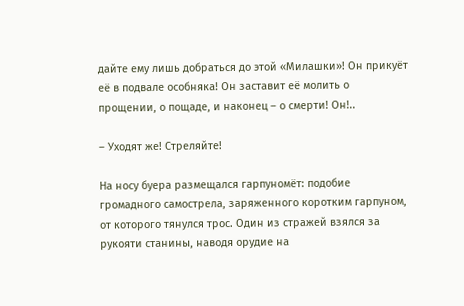дайте ему лишь добраться до этой «Милашки»! Он прикуёт её в подвале особняка! Он заставит её молить о прощении, о пощаде, и наконец – о смерти! Он!..

– Уходят же! Стреляйте!

На носу буера размещался гарпуномёт: подобие громадного самострела, заряженного коротким гарпуном, от которого тянулся трос. Один из стражей взялся за рукояти станины, наводя орудие на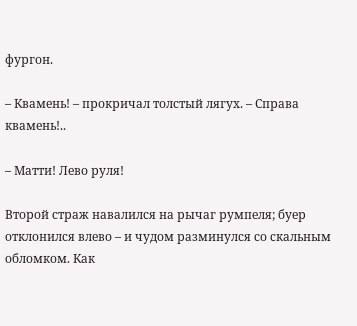фургон.

– Квамень! – прокричал толстый лягух. – Справа квамень!..

– Матти! Лево руля!

Второй страж навалился на рычаг румпеля; буер отклонился влево – и чудом разминулся со скальным обломком. Как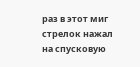раз в этот миг стрелок нажал на спусковую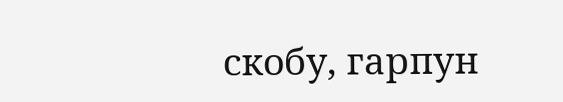скобу, гарпун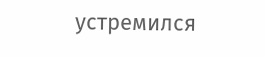устремился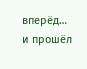вперёд… и прошёл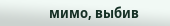мимо, выбив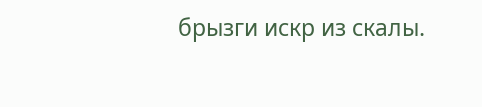брызги искр из скалы.